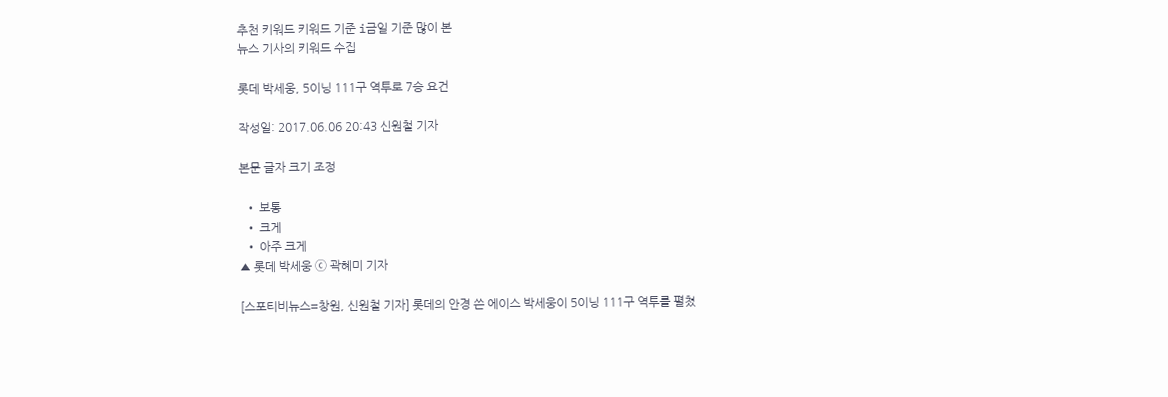추천 키워드 키워드 기준 i금일 기준 많이 본
뉴스 기사의 키워드 수집

롯데 박세웅, 5이닝 111구 역투로 7승 요건

작성일: 2017.06.06 20:43 신원철 기자

본문 글자 크기 조정

  • 보통
  • 크게
  • 아주 크게
▲ 롯데 박세웅 ⓒ 곽혜미 기자

[스포티비뉴스=창원, 신원철 기자] 롯데의 안경 쓴 에이스 박세웅이 5이닝 111구 역투를 펼쳤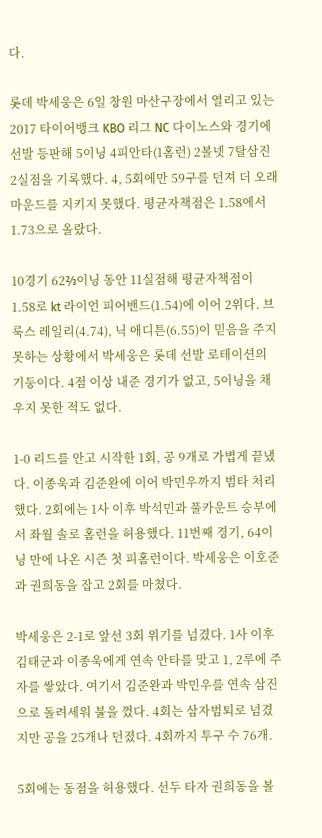다.

롯데 박세웅은 6일 창원 마산구장에서 열리고 있는 2017 타이어뱅크 KBO 리그 NC 다이노스와 경기에 선발 등판해 5이닝 4피안타(1홈런) 2볼넷 7탈삼진 2실점을 기록했다. 4, 5회에만 59구를 던져 더 오래 마운드를 지키지 못했다. 평균자책점은 1.58에서 1.73으로 올랐다.

10경기 62⅔이닝 동안 11실점해 평균자책점이 1.58로 kt 라이언 피어밴드(1.54)에 이어 2위다. 브룩스 레일리(4.74), 닉 애디튼(6.55)이 믿음을 주지 못하는 상황에서 박세웅은 롯데 선발 로테이션의 기둥이다. 4점 이상 내준 경기가 없고, 5이닝을 채우지 못한 적도 없다.

1-0 리드를 안고 시작한 1회, 공 9개로 가볍게 끝냈다. 이종욱과 김준완에 이어 박민우까지 범타 처리했다. 2회에는 1사 이후 박석민과 풀카운트 승부에서 좌월 솔로 홈런을 허용했다. 11번째 경기, 64이닝 만에 나온 시즌 첫 피홈런이다. 박세웅은 이호준과 권희동을 잡고 2회를 마쳤다.

박세웅은 2-1로 앞선 3회 위기를 넘겼다. 1사 이후 김태군과 이종욱에게 연속 안타를 맞고 1, 2루에 주자를 쌓았다. 여기서 김준완과 박민우를 연속 삼진으로 돌려세워 불을 껐다. 4회는 삼자범퇴로 넘겼지만 공을 25개나 던졌다. 4회까지 투구 수 76개.

5회에는 동점을 허용했다. 선두 타자 권희동을 볼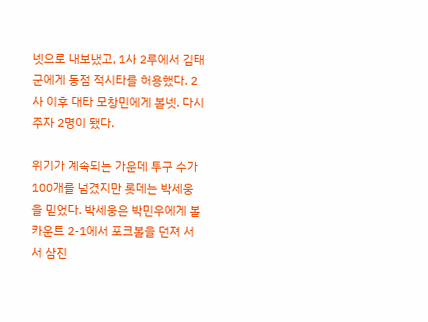넷으로 내보냈고, 1사 2루에서 김태군에게 동점 적시타를 허용했다. 2사 이후 대타 모창민에게 볼넷. 다시 주자 2명이 됐다.

위기가 계속되는 가운데 투구 수가 100개를 넘겼지만 롯데는 박세웅을 믿었다. 박세웅은 박민우에게 볼카운트 2-1에서 포크볼을 던져 서서 삼진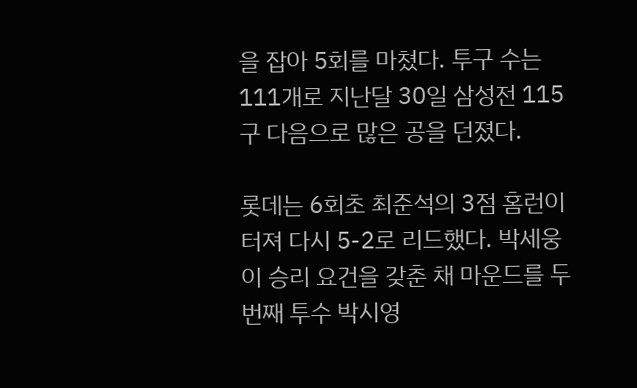을 잡아 5회를 마쳤다. 투구 수는 111개로 지난달 30일 삼성전 115구 다음으로 많은 공을 던졌다.

롯데는 6회초 최준석의 3점 홈런이 터져 다시 5-2로 리드했다. 박세웅이 승리 요건을 갖춘 채 마운드를 두 번째 투수 박시영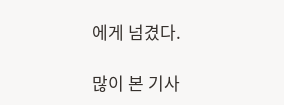에게 넘겼다.

많이 본 기사